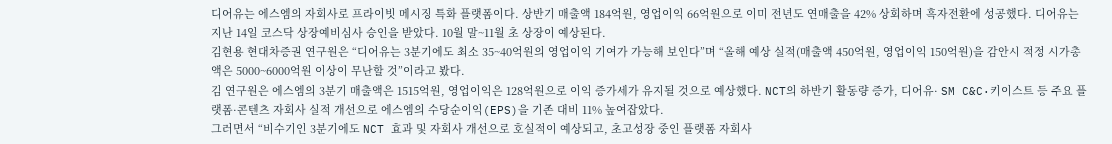디어유는 에스엠의 자회사로 프라이빗 메시징 특화 플랫폼이다. 상반기 매출액 184억원, 영업이익 66억원으로 이미 전년도 연매출을 42% 상회하며 흑자전환에 성공했다. 디어유는 지난 14일 코스닥 상장예비심사 승인을 받았다. 10월 말~11월 초 상장이 예상된다.
김현용 현대차증권 연구원은 “디어유는 3분기에도 최소 35~40억원의 영업이익 기여가 가능해 보인다”며 “올해 예상 실적(매출액 450억원, 영업이익 150억원)을 감안시 적정 시가총액은 5000~6000억원 이상이 무난할 것”이라고 봤다.
김 연구원은 에스엠의 3분기 매출액은 1515억원, 영업이익은 128억원으로 이익 증가세가 유지될 것으로 예상했다. NCT의 하반기 활동량 증가, 디어유· SM C&C·키이스트 등 주요 플랫폼·콘텐츠 자회사 실적 개선으로 에스엠의 수당순이익(EPS)을 기존 대비 11% 높여잡았다.
그러면서 “비수기인 3분기에도 NCT 효과 및 자회사 개선으로 호실적이 예상되고, 초고성장 중인 플랫폼 자회사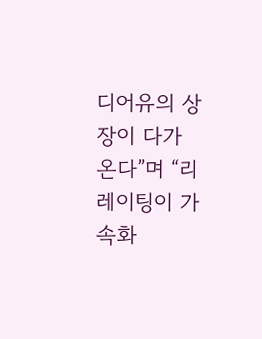디어유의 상장이 다가온다”며 “리레이팅이 가속화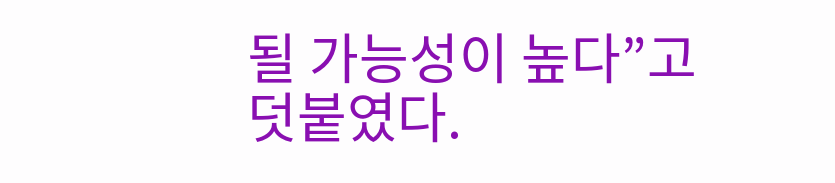될 가능성이 높다”고 덧붙였다.